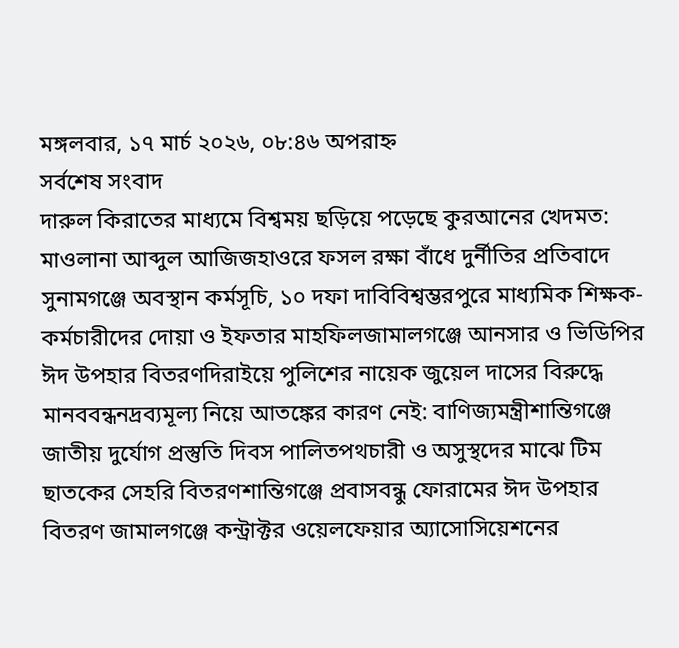মঙ্গলবার, ১৭ মার্চ ২০২৬, ০৮:৪৬ অপরাহ্ন
সর্বশেষ সংবাদ
দারুল কিরাতের মাধ্যমে বিশ্বময় ছড়িয়ে পড়েছে কুরআনের খেদমত: মাওলানা আব্দুল আজিজহাওরে ফসল রক্ষা বাঁধে দুর্নীতির প্রতিবাদে সুনামগঞ্জে অবস্থান কর্মসূচি, ১০ দফা দাবিবিশ্বম্ভরপুরে মাধ্যমিক শিক্ষক-কর্মচারীদের দোয়া ও ইফতার মাহফিলজামালগঞ্জে আনসার ও ভিডিপির ঈদ উপহার বিতরণদিরাইয়ে পুলিশের নায়েক জুয়েল দাসের বিরুদ্ধে মানববন্ধনদ্রব্যমূল্য নিয়ে আতঙ্কের কারণ নেই: বাণিজ্যমন্ত্রীশান্তিগঞ্জে জাতীয় দুর্যোগ প্রস্তুতি দিবস পালিতপথচারী ও অসুস্থদের মাঝে টিম ছাতকের সেহরি বিতরণশান্তিগঞ্জে প্রবাসবন্ধু ফোরামের ঈদ উপহার বিতরণ জামালগঞ্জে কন্ট্রাক্টর ওয়েলফেয়ার অ্যাসোসিয়েশনের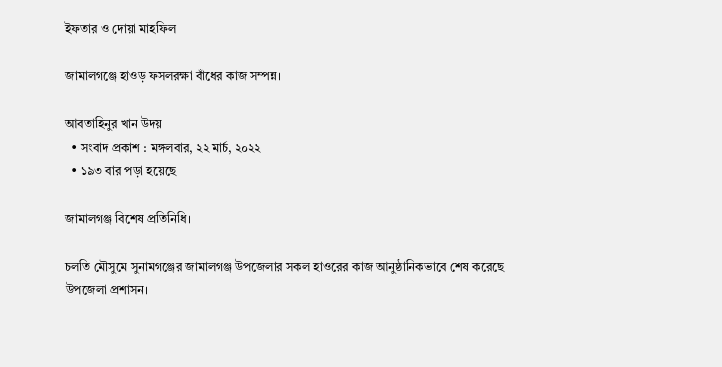ইফতার ও দোয়া মাহফিল

জামালগঞ্জে হাওড় ফসলরক্ষা বাঁধের কাজ সম্পন্ন।

আবতাহিনুর খান উদয়
  • সংবাদ প্রকাশ : মঙ্গলবার, ২২ মার্চ, ২০২২
  • ১৯৩ বার পড়া হয়েছে

জামালগঞ্জ বিশেষ প্রতিনিধি।

চলতি মৌসুমে সুনামগঞ্জের জামালগঞ্জ উপজেলার সকল হাওরের কাজ আনুষ্ঠানিকভাবে শেষ করেছে উপজেলা প্রশাসন।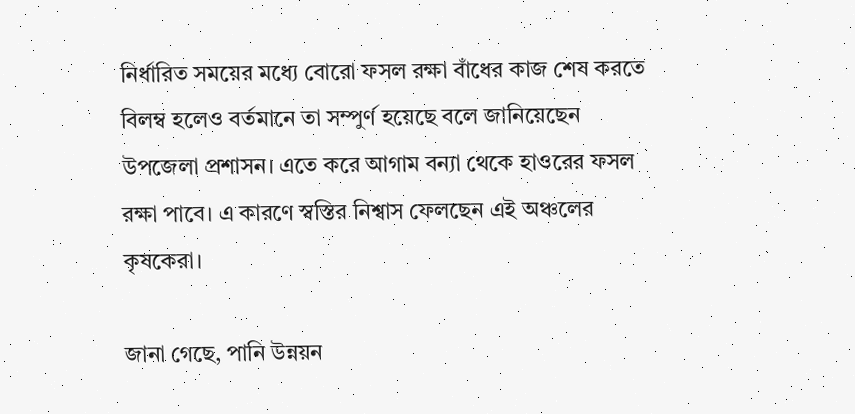নির্ধারিত সময়ের মধ্যে বোরো ফসল রক্ষা বাঁধের কাজ শেষ করতে বিলম্ব হলেও বর্তমানে তা সম্পুর্ণ হয়েছে বলে জানিয়েছেন উপজেলা প্রশাসন। এতে করে আগাম বন্যা থেকে হাওরের ফসল রক্ষা পাবে। এ কারণে স্বস্তির নিশ্বাস ফেলছেন এই অঞ্চলের কৃষকেরা।

জানা গেছে, পানি উন্নয়ন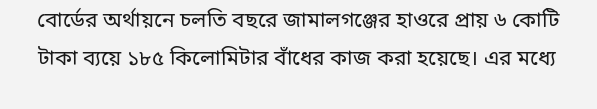বোর্ডের অর্থায়নে চলতি বছরে জামালগঞ্জের হাওরে প্রায় ৬ কোটি টাকা ব্যয়ে ১৮৫ কিলোমিটার বাঁধের কাজ করা হয়েছে। এর মধ্যে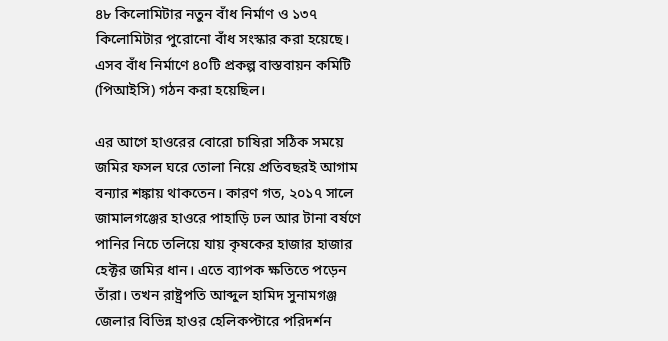৪৮ কিলোমিটার নতুন বাঁধ নির্মাণ ও ১৩৭ কিলোমিটার পুরোনো বাঁধ সংস্কার করা হয়েছে। এসব বাঁধ নির্মাণে ৪০টি প্রকল্প বাস্তবায়ন কমিটি (পিআইসি) গঠন করা হয়েছিল।

এর আগে হাওরের বোরো চাষিরা সঠিক সময়ে জমির ফসল ঘরে তোলা নিয়ে প্রতিবছরই আগাম বন্যার শঙ্কায় থাকতেন। কারণ গত, ২০১৭ সালে জামালগঞ্জের হাওরে পাহাড়ি ঢল আর টানা বর্ষণে পানির নিচে তলিয়ে যায় কৃষকের হাজার হাজার হেক্টর জমির ধান। এতে ব্যাপক ক্ষতিতে পড়েন তাঁরা। তখন রাষ্ট্রপতি আব্দুল হামিদ সুনামগঞ্জ জেলার বিভিন্ন হাওর হেলিকপ্টারে পরিদর্শন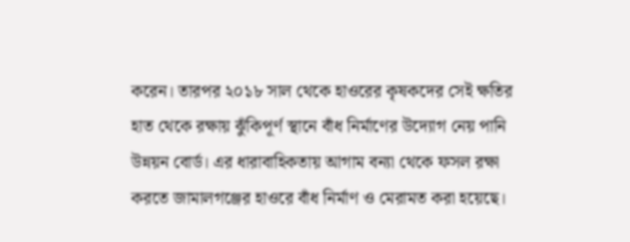করেন। তারপর ২০১৮ সাল থেকে হাওরের কৃষকদের সেই ক্ষতির হাত থেকে রক্ষায় ঝুঁকিপূর্ণ স্থানে বাঁধ নির্মাণের উদ্যোগ নেয় পানি উন্নয়ন বোর্ড। এর ধারাবাহিকতায় আগাম বন্যা থেকে ফসল রক্ষা করতে জামালগঞ্জের হাওরে বাঁধ নির্মাণ ও মেরামত করা হয়েছে।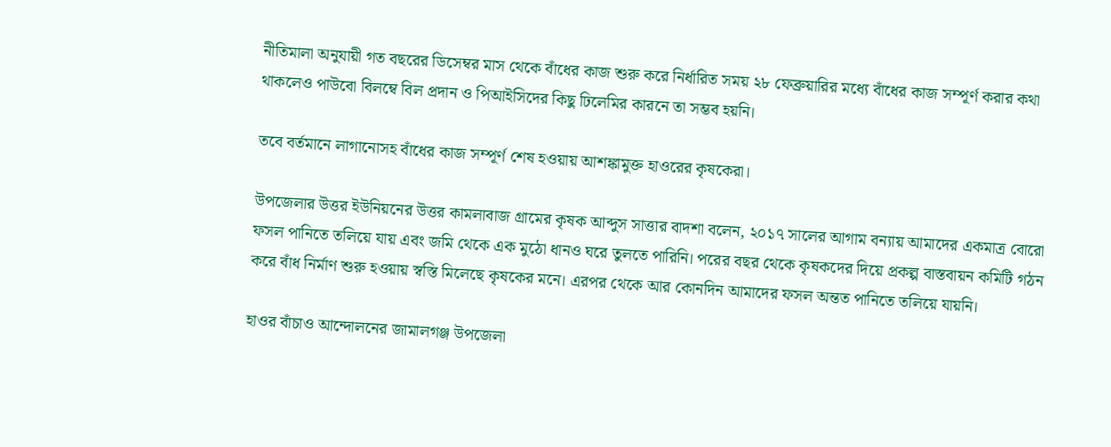নীতিমালা অনুযায়ী গত বছরের ডিসেম্বর মাস থেকে বাঁধের কাজ শুরু করে নির্ধারিত সময় ২৮ ফেব্রুয়ারির মধ্যে বাঁধের কাজ সম্পূর্ণ করার কথা থাকলেও পাউবো বিলম্বে বিল প্রদান ও পিআইসিদের কিছু ঢিলেমির কারনে তা সম্ভব হয়নি।

তবে বর্তমানে লাগানোসহ বাঁধের কাজ সম্পূর্ণ শেষ হওয়ায় আশঙ্কামুক্ত হাওরের কৃষকেরা।

উপজেলার উত্তর ইউনিয়নের উত্তর কামলাবাজ গ্রামের কৃষক আব্দুস সাত্তার বাদশা বলেন, ২০১৭ সালের আগাম বন্যায় আমাদের একমাত্র বোরো ফসল পানিতে তলিয়ে যায় এবং জমি থেকে এক মুঠো ধানও ঘরে তুলতে পারিনি। পরের বছর থেকে কৃষকদের দিয়ে প্রকল্প বাস্তবায়ন কমিটি গঠন করে বাঁধ নির্মাণ শুরু হওয়ায় স্বস্তি মিলেছে কৃষকের মনে। এরপর থেকে আর কোনদিন আমাদের ফসল অন্তত পানিতে তলিয়ে যায়নি।

হাওর বাঁচাও আন্দোলনের জামালগঞ্জ উপজেলা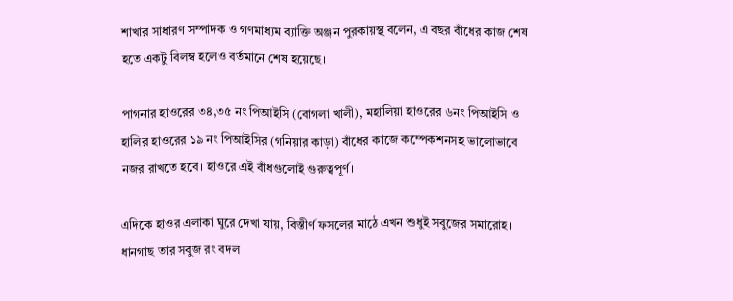শাখার সাধারণ সম্পাদক ও গণমাধ্যম ব্যাক্তি অঞ্জন পুরকায়স্থ বলেন, এ বছর বাঁধের কাজ শেষ হতে একটু বিলম্ব হলেও বর্তমানে শেষ হয়েছে।

পাগনার হাওরের ৩৪,৩৫ নং পিআইসি (বোগলা খালী), মহালিয়া হাওরের ৬নং পিআইসি ও হালির হাওরের ১৯ নং পিআইসির (গনিয়ার কাড়া) বাঁধের কাজে কম্পেকশনসহ ভালোভাবে নজর রাখতে হবে। হাওরে এই বাঁধগুলোই গুরুত্বপূর্ণ।

এদিকে হাওর এলাকা ঘুরে দেখা যায়, বিস্তীর্ণ ফসলের মাঠে এখন শুধুই সবুজের সমারোহ। ধানগাছ তার সবুজ রং বদল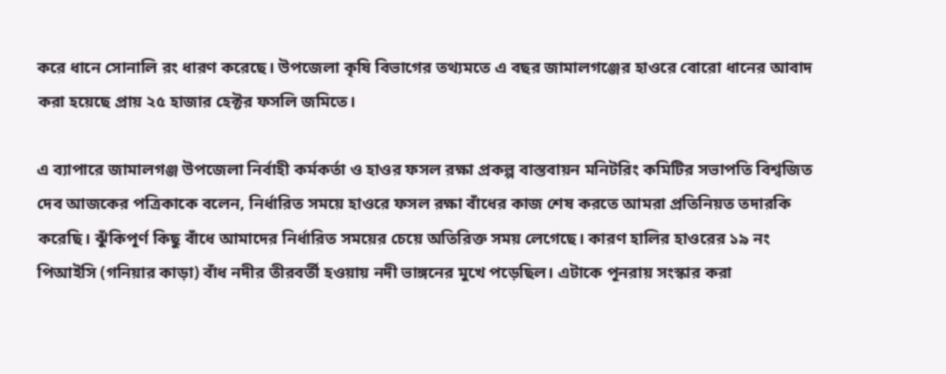করে ধানে সোনালি রং ধারণ করেছে। উপজেলা কৃষি বিভাগের তথ্যমতে এ বছর জামালগঞ্জের হাওরে বোরো ধানের আবাদ করা হয়েছে প্রায় ২৫ হাজার হেক্টর ফসলি জমিতে।

এ ব্যাপারে জামালগঞ্জ উপজেলা নির্বাহী কর্মকর্তা ও হাওর ফসল রক্ষা প্রকল্প বাস্তবায়ন মনিটরিং কমিটির সভাপতি বিশ্বজিত দেব আজকের পত্রিকাকে বলেন, নির্ধারিত সময়ে হাওরে ফসল রক্ষা বাঁধের কাজ শেষ করতে আমরা প্রতিনিয়ত তদারকি করেছি। ঝুঁকিপূর্ণ কিছু বাঁধে আমাদের নির্ধারিত সময়ের চেয়ে অতিরিক্ত সময় লেগেছে। কারণ হালির হাওরের ১৯ নং পিআইসি (গনিয়ার কাড়া) বাঁধ নদীর তীরবর্তী হওয়ায় নদী ভাঙ্গনের মুখে পড়েছিল। এটাকে পূনরায় সংস্কার করা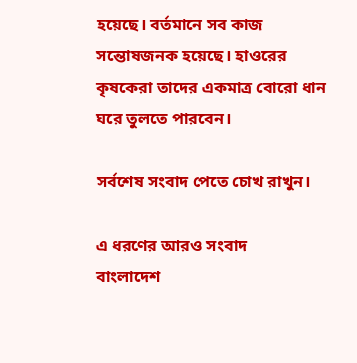হয়েছে। বর্তমানে সব কাজ সন্তোষজনক হয়েছে। হাওরের কৃষকেরা তাদের একমাত্র বোরো ধান ঘরে তুলতে পারবেন।

সর্বশেষ সংবাদ পেতে চোখ রাখুন।

এ ধরণের আরও সংবাদ
বাংলাদেশ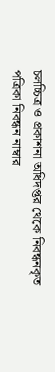চলচ্চিত্র ও প্রকাশনা অধিদপ্তর থেকে নিবন্ধনকৃত পত্রিকা নিবন্ধন নাম্বার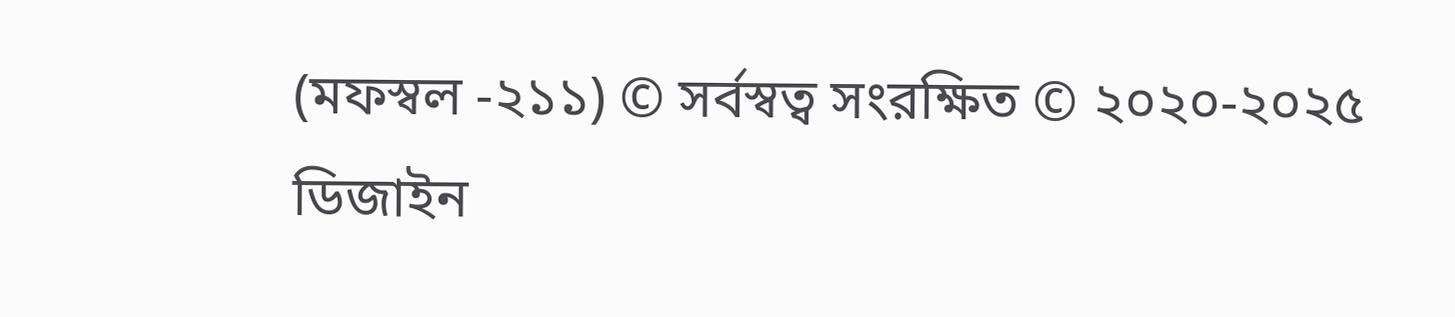(মফস্বল -২১১) © সর্বস্বত্ব সংরক্ষিত © ২০২০-২০২৫
ডিজাইন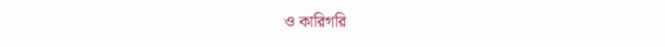ও কারিগরি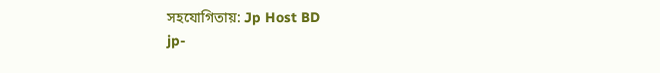সহযোগিতায়: Jp Host BD
jp-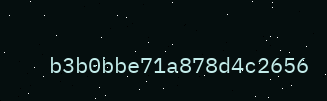b3b0bbe71a878d4c2656